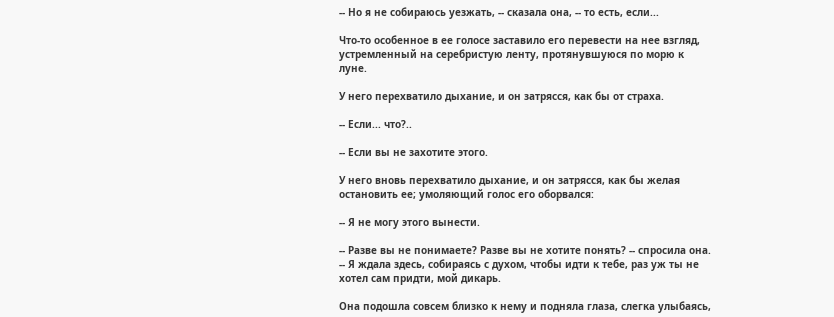-- Но я не собираюсь уезжать, -- сказала она, -- то есть, если...

Что-то особенное в ее голосе заставило его перевести на нее взгляд, устремленный на серебристую ленту, протянувшуюся по морю к луне.

У него перехватило дыхание, и он затрясся, как бы от страха.

-- Если... что?..

-- Если вы не захотите этого.

У него вновь перехватило дыхание, и он затрясся, как бы желая остановить ее; умоляющий голос его оборвался:

-- Я не могу этого вынести.

-- Разве вы не понимаете? Разве вы не хотите понять? -- спросила она. -- Я ждала здесь, собираясь с духом, чтобы идти к тебе, раз уж ты не хотел сам придти, мой дикарь.

Она подошла совсем близко к нему и подняла глаза, слегка улыбаясь,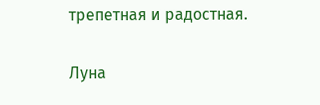трепетная и радостная.

Луна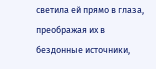светила ей прямо в глаза, преображая их в бездонные источники,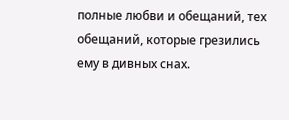полные любви и обещаний, тех обещаний, которые грезились ему в дивных снах.